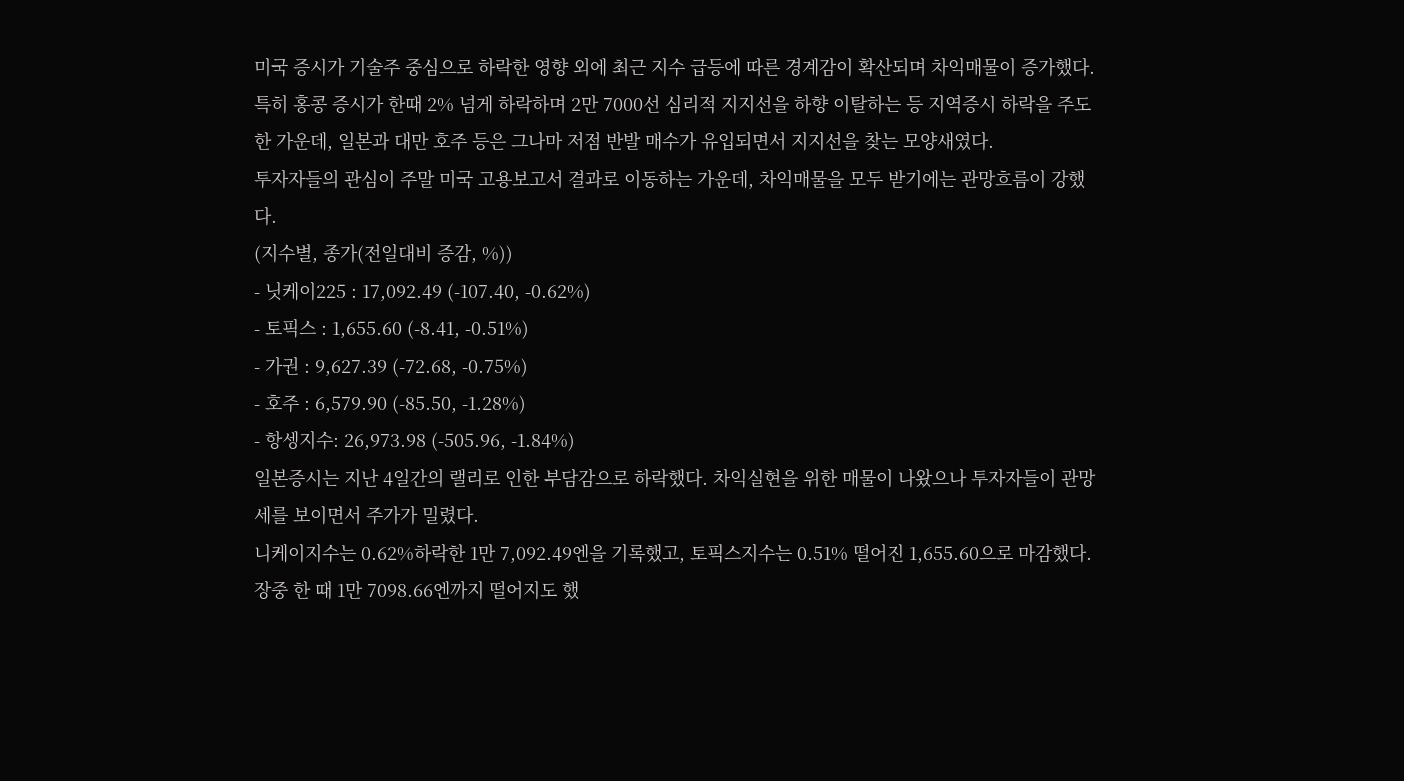미국 증시가 기술주 중심으로 하락한 영향 외에 최근 지수 급등에 따른 경계감이 확산되며 차익매물이 증가했다.
특히 홍콩 증시가 한때 2% 넘게 하락하며 2만 7000선 심리적 지지선을 하향 이탈하는 등 지역증시 하락을 주도한 가운데, 일본과 대만 호주 등은 그나마 저점 반발 매수가 유입되면서 지지선을 찾는 모양새였다.
투자자들의 관심이 주말 미국 고용보고서 결과로 이동하는 가운데, 차익매물을 모두 받기에는 관망흐름이 강했다.
(지수별, 종가(전일대비 증감, %))
- 닛케이225 : 17,092.49 (-107.40, -0.62%)
- 토픽스 : 1,655.60 (-8.41, -0.51%)
- 가권 : 9,627.39 (-72.68, -0.75%)
- 호주 : 6,579.90 (-85.50, -1.28%)
- 항셍지수: 26,973.98 (-505.96, -1.84%)
일본증시는 지난 4일간의 랠리로 인한 부담감으로 하락했다. 차익실현을 위한 매물이 나왔으나 투자자들이 관망세를 보이면서 주가가 밀렸다.
니케이지수는 0.62%하락한 1만 7,092.49엔을 기록했고, 토픽스지수는 0.51% 떨어진 1,655.60으로 마감했다.
장중 한 때 1만 7098.66엔까지 떨어지도 했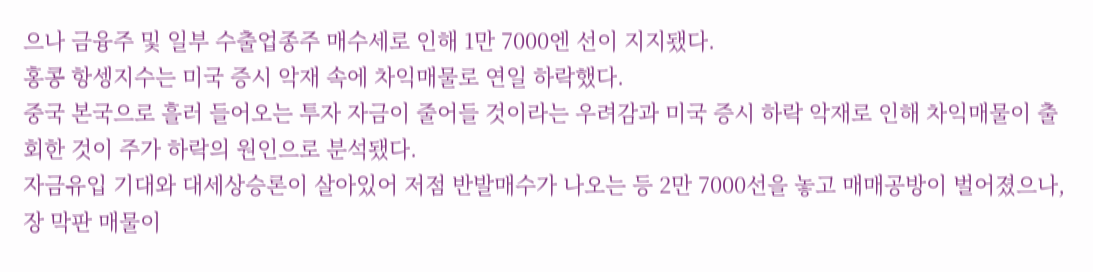으나 금융주 및 일부 수출업종주 매수세로 인해 1만 7000엔 선이 지지됐다.
홍콩 항셍지수는 미국 증시 악재 속에 차익매물로 연일 하락했다.
중국 본국으로 흘러 들어오는 투자 자금이 줄어들 것이라는 우려감과 미국 증시 하락 악재로 인해 차익매물이 출회한 것이 주가 하락의 원인으로 분석됐다.
자금유입 기대와 대세상승론이 살아있어 저점 반발매수가 나오는 등 2만 7000선을 놓고 매매공방이 벌어졌으나, 장 막판 매물이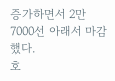증가하면서 2만 7000선 아래서 마감했다.
호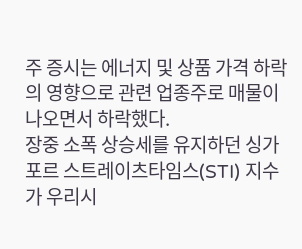주 증시는 에너지 및 상품 가격 하락의 영향으로 관련 업종주로 매물이 나오면서 하락했다.
장중 소폭 상승세를 유지하던 싱가포르 스트레이츠타임스(STI) 지수가 우리시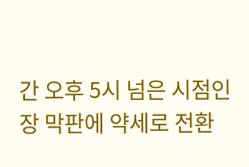간 오후 5시 넘은 시점인 장 막판에 약세로 전환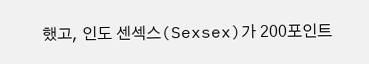했고, 인도 센섹스(Sexsex)가 200포인트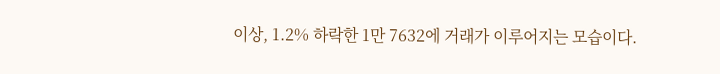이상, 1.2% 하락한 1만 7632에 거래가 이루어지는 모습이다.